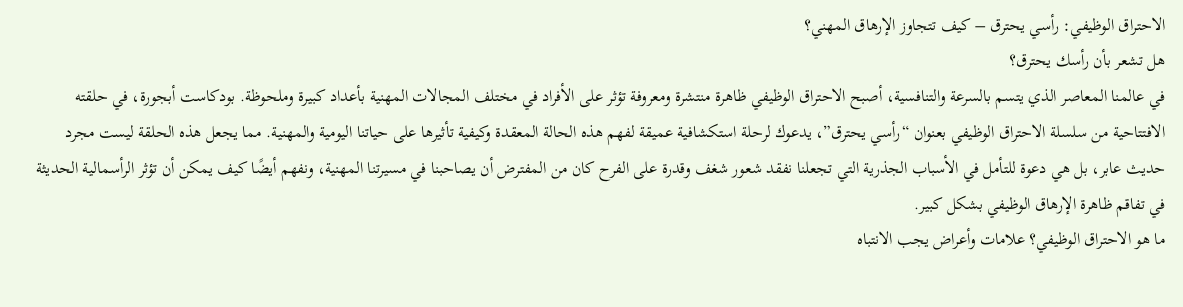الاحتراق الوظيفي: رأسي يحترق – كيف تتجاوز الإرهاق المهني؟
هل تشعر بأن رأسك يحترق؟
في عالمنا المعاصر الذي يتسم بالسرعة والتنافسية، أصبح الاحتراق الوظيفي ظاهرة منتشرة ومعروفة تؤثر على الأفراد في مختلف المجالات المهنية بأعداد كبيرة وملحوظة. بودكاست أبجورة، في حلقته الافتتاحية من سلسلة الاحتراق الوظيفي بعنوان “رأسي يحترق”، يدعوك لرحلة استكشافية عميقة لفهم هذه الحالة المعقدة وكيفية تأثيرها على حياتنا اليومية والمهنية. مما يجعل هذه الحلقة ليست مجرد حديث عابر، بل هي دعوة للتأمل في الأسباب الجذرية التي تجعلنا نفقد شعور شغف وقدرة على الفرح كان من المفترض أن يصاحبنا في مسيرتنا المهنية، ونفهم أيضًا كيف يمكن أن تؤثر الرأسمالية الحديثة في تفاقم ظاهرة الإرهاق الوظيفي بشكل كبير.
ما هو الاحتراق الوظيفي؟ علامات وأعراض يجب الانتباه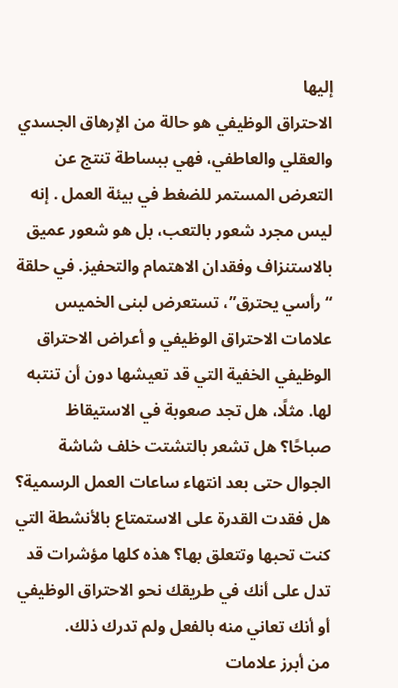إليها
الاحتراق الوظيفي هو حالة من الإرهاق الجسدي والعقلي والعاطفي، فهي ببساطة تنتج عن التعرض المستمر للضغط في بيئة العمل . إنه ليس مجرد شعور بالتعب، بل هو شعور عميق بالاستنزاف وفقدان الاهتمام والتحفيز. في حلقة “رأسي يحترق”، تستعرض لبنى الخميس علامات الاحتراق الوظيفي و أعراض الاحتراق الوظيفي الخفية التي قد تعيشها دون أن تنتبه لها. مثلًا، هل تجد صعوبة في الاستيقاظ صباحًا؟ هل تشعر بالتشتت خلف شاشة الجوال حتى بعد انتهاء ساعات العمل الرسمية؟ هل فقدت القدرة على الاستمتاع بالأنشطة التي كنت تحبها وتتعلق بها؟ هذه كلها مؤشرات قد تدل على أنك في طريقك نحو الاحتراق الوظيفي أو أنك تعاني منه بالفعل ولم تدرك ذلك.
من أبرز علامات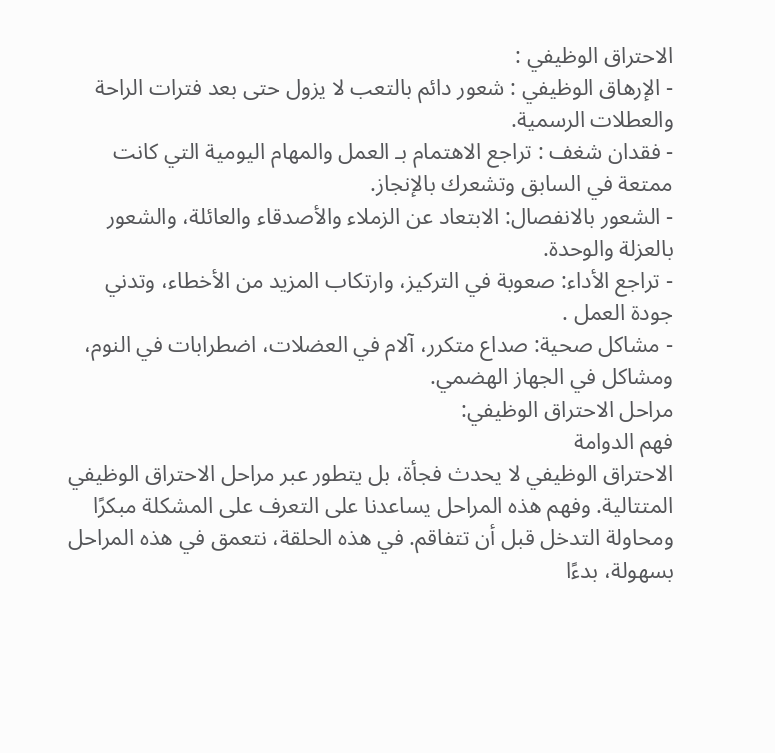الاحتراق الوظيفي :
- الإرهاق الوظيفي : شعور دائم بالتعب لا يزول حتى بعد فترات الراحة والعطلات الرسمية.
- فقدان شغف : تراجع الاهتمام بـ العمل والمهام اليومية التي كانت ممتعة في السابق وتشعرك بالإنجاز.
- الشعور بالانفصال: الابتعاد عن الزملاء والأصدقاء والعائلة، والشعور بالعزلة والوحدة.
- تراجع الأداء: صعوبة في التركيز، وارتكاب المزيد من الأخطاء، وتدني جودة العمل .
- مشاكل صحية: صداع متكرر، آلام في العضلات، اضطرابات في النوم، ومشاكل في الجهاز الهضمي.
مراحل الاحتراق الوظيفي:
فهم الدوامة
الاحتراق الوظيفي لا يحدث فجأة، بل يتطور عبر مراحل الاحتراق الوظيفي المتتالية. وفهم هذه المراحل يساعدنا على التعرف على المشكلة مبكرًا ومحاولة التدخل قبل أن تتفاقم. في هذه الحلقة، نتعمق في هذه المراحل بسهولة، بدءًا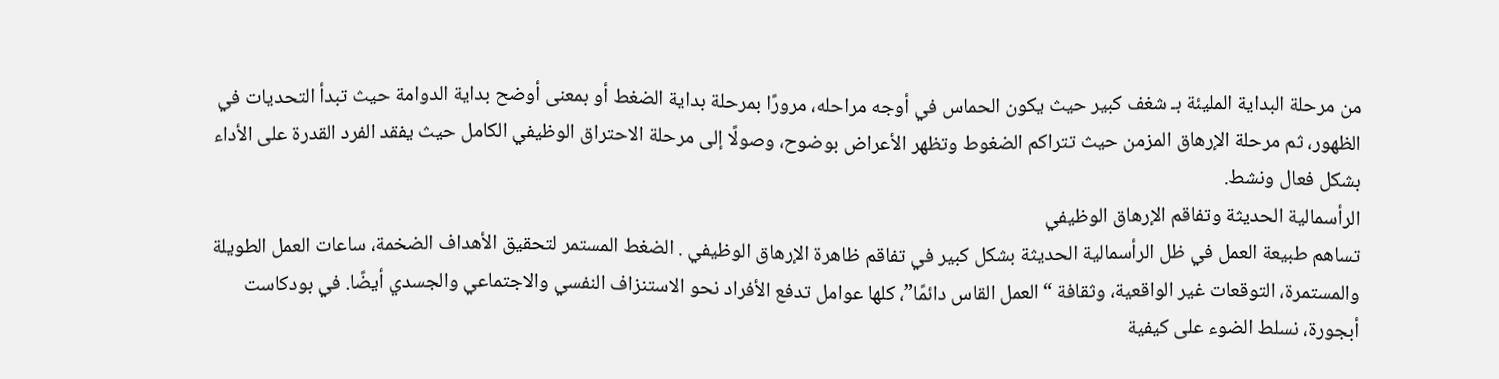من مرحلة البداية المليئة بـ شغف كبير حيث يكون الحماس في أوجه مراحله، مرورًا بمرحلة بداية الضغط أو بمعنى أوضح بداية الدوامة حيث تبدأ التحديات في الظهور، ثم مرحلة الإرهاق المزمن حيث تتراكم الضغوط وتظهر الأعراض بوضوح، وصولًا إلى مرحلة الاحتراق الوظيفي الكامل حيث يفقد الفرد القدرة على الأداء بشكل فعال ونشط.
الرأسمالية الحديثة وتفاقم الإرهاق الوظيفي
تساهم طبيعة العمل في ظل الرأسمالية الحديثة بشكل كبير في تفاقم ظاهرة الإرهاق الوظيفي . الضغط المستمر لتحقيق الأهداف الضخمة، ساعات العمل الطويلة والمستمرة، التوقعات غير الواقعية، وثقافة “العمل القاس دائمًا”، كلها عوامل تدفع الأفراد نحو الاستنزاف النفسي والاجتماعي والجسدي أيضًا. في بودكاست أبجورة، نسلط الضوء على كيفية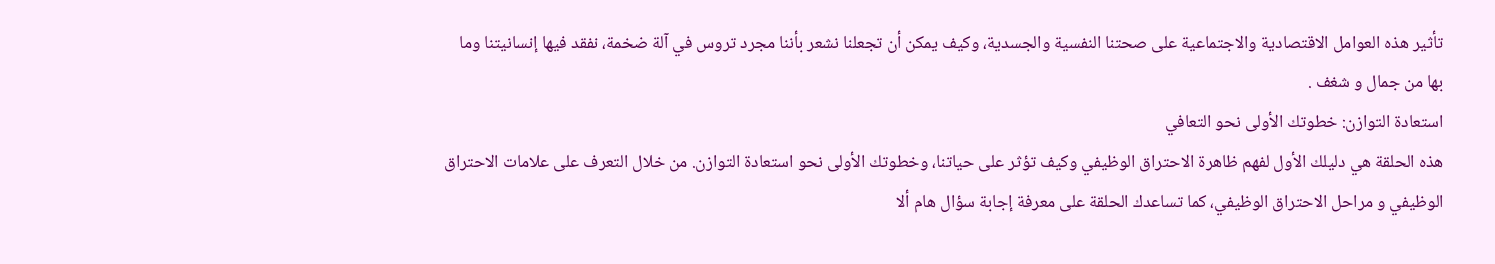تأثير هذه العوامل الاقتصادية والاجتماعية على صحتنا النفسية والجسدية، وكيف يمكن أن تجعلنا نشعر بأننا مجرد تروس في آلة ضخمة، نفقد فيها إنسانيتنا وما بها من جمال و شغف .
استعادة التوازن: خطوتك الأولى نحو التعافي
هذه الحلقة هي دليلك الأول لفهم ظاهرة الاحتراق الوظيفي وكيف تؤثر على حياتنا، وخطوتك الأولى نحو استعادة التوازن. من خلال التعرف على علامات الاحتراق الوظيفي و مراحل الاحتراق الوظيفي، كما تساعدك الحلقة على معرفة إجابة سؤال هام ألا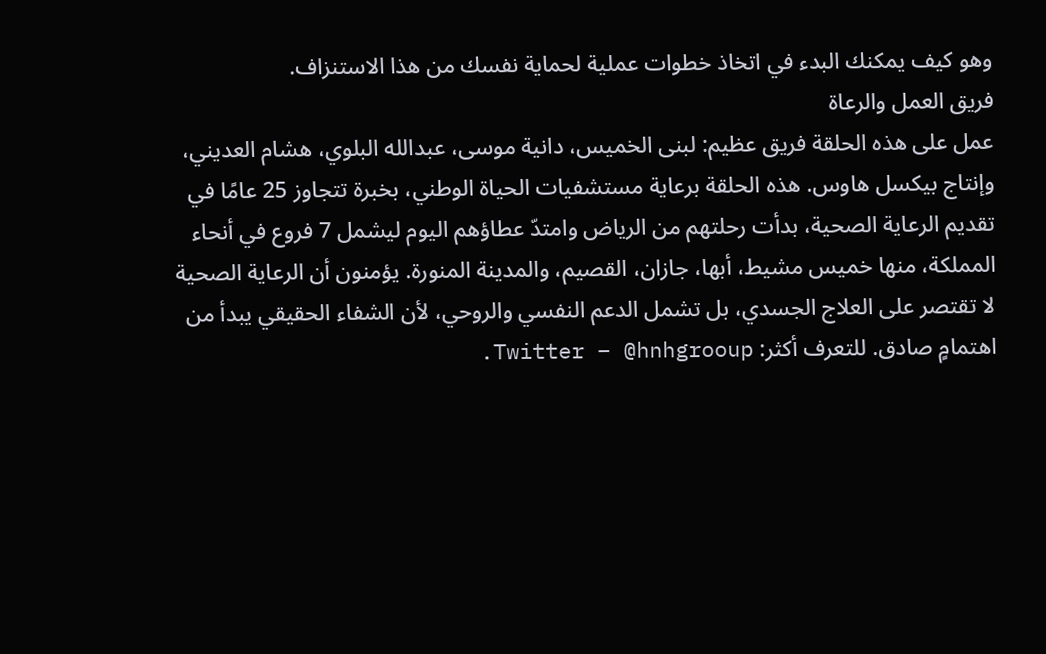وهو كيف يمكنك البدء في اتخاذ خطوات عملية لحماية نفسك من هذا الاستنزاف.
فريق العمل والرعاة
عمل على هذه الحلقة فريق عظيم: لبنى الخميس، دانية موسى، عبدالله البلوي، هشام العديني، وإنتاج بيكسل هاوس. هذه الحلقة برعاية مستشفيات الحياة الوطني، بخبرة تتجاوز 25 عامًا في تقديم الرعاية الصحية، بدأت رحلتهم من الرياض وامتدّ عطاؤهم اليوم ليشمل 7 فروع في أنحاء المملكة، منها خميس مشيط، أبها، جازان، القصيم، والمدينة المنورة. يؤمنون أن الرعاية الصحية لا تقتصر على العلاج الجسدي، بل تشمل الدعم النفسي والروحي، لأن الشفاء الحقيقي يبدأ من اهتمامٍ صادق. للتعرف أكثر: Twitter – @hnhgrooup.